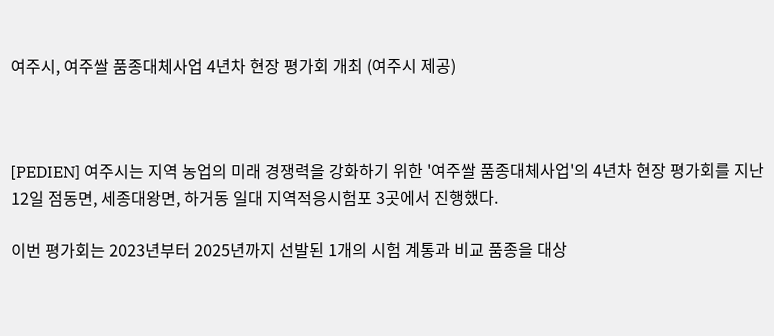여주시, 여주쌀 품종대체사업 4년차 현장 평가회 개최 (여주시 제공)



[PEDIEN] 여주시는 지역 농업의 미래 경쟁력을 강화하기 위한 '여주쌀 품종대체사업'의 4년차 현장 평가회를 지난 12일 점동면, 세종대왕면, 하거동 일대 지역적응시험포 3곳에서 진행했다.

이번 평가회는 2023년부터 2025년까지 선발된 1개의 시험 계통과 비교 품종을 대상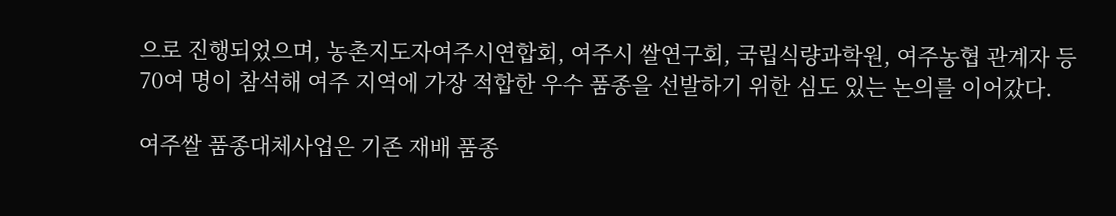으로 진행되었으며, 농촌지도자여주시연합회, 여주시 쌀연구회, 국립식량과학원, 여주농협 관계자 등 70여 명이 참석해 여주 지역에 가장 적합한 우수 품종을 선발하기 위한 심도 있는 논의를 이어갔다.

여주쌀 품종대체사업은 기존 재배 품종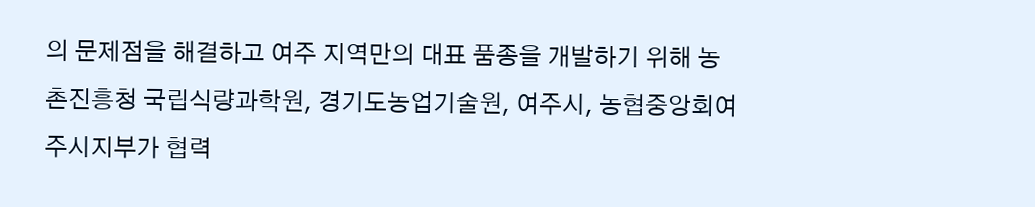의 문제점을 해결하고 여주 지역만의 대표 품종을 개발하기 위해 농촌진흥청 국립식량과학원, 경기도농업기술원, 여주시, 농협중앙회여주시지부가 협력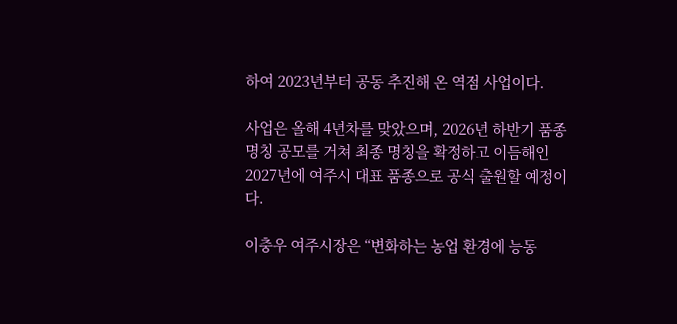하여 2023년부터 공동 추진해 온 역점 사업이다.

사업은 올해 4년차를 맞았으며, 2026년 하반기 품종 명칭 공모를 거쳐 최종 명칭을 확정하고 이듬해인 2027년에 여주시 대표 품종으로 공식 출원할 예정이다.

이충우 여주시장은 “변화하는 농업 환경에 능동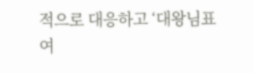적으로 대응하고 ‘대왕님표 여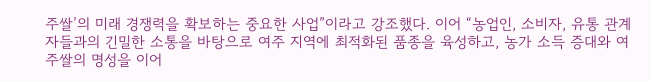주쌀’의 미래 경쟁력을 확보하는 중요한 사업”이라고 강조했다. 이어 “농업인, 소비자, 유통 관계자들과의 긴밀한 소통을 바탕으로 여주 지역에 최적화된 품종을 육성하고, 농가 소득 증대와 여주쌀의 명성을 이어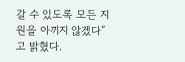갈 수 있도록 모든 지원을 아끼지 않겠다”고 밝혔다.